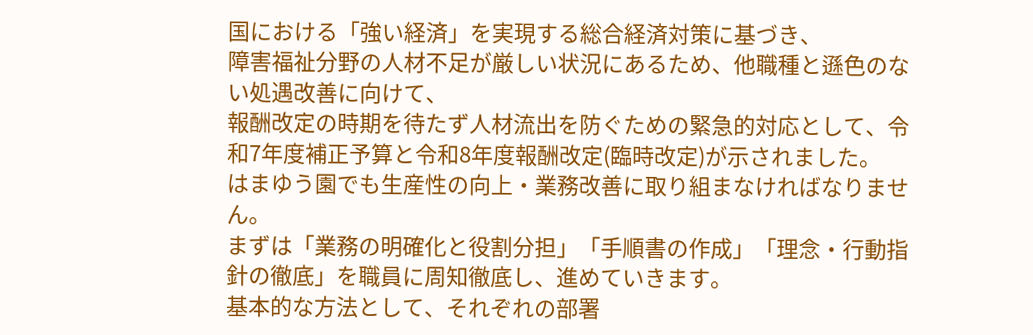国における「強い経済」を実現する総合経済対策に基づき、
障害福祉分野の人材不足が厳しい状況にあるため、他職種と遜色のない処遇改善に向けて、
報酬改定の時期を待たず人材流出を防ぐための緊急的対応として、令和7年度補正予算と令和8年度報酬改定(臨時改定)が示されました。
はまゆう園でも生産性の向上・業務改善に取り組まなければなりません。
まずは「業務の明確化と役割分担」「手順書の作成」「理念・行動指針の徹底」を職員に周知徹底し、進めていきます。
基本的な方法として、それぞれの部署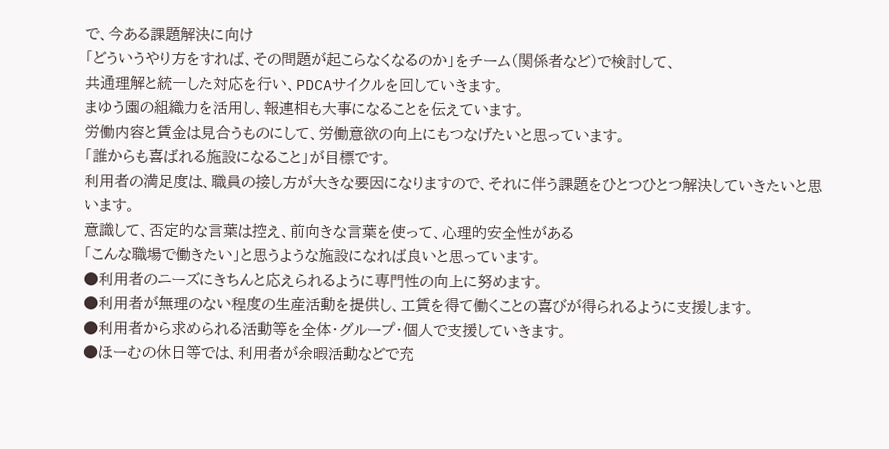で、今ある課題解決に向け
「どういうやり方をすれば、その問題が起こらなくなるのか」をチーム(関係者など)で検討して、
共通理解と統一した対応を行い、PDCAサイクルを回していきます。
まゆう園の組織力を活用し、報連相も大事になることを伝えています。
労働内容と賃金は見合うものにして、労働意欲の向上にもつなげたいと思っています。
「誰からも喜ばれる施設になること」が目標です。
利用者の満足度は、職員の接し方が大きな要因になりますので、それに伴う課題をひとつひとつ解決していきたいと思います。
意識して、否定的な言葉は控え、前向きな言葉を使って、心理的安全性がある
「こんな職場で働きたい」と思うような施設になれば良いと思っています。
●利用者のニーズにきちんと応えられるように専門性の向上に努めます。
●利用者が無理のない程度の生産活動を提供し、工賃を得て働くことの喜びが得られるように支援します。
●利用者から求められる活動等を全体・グループ・個人で支援していきます。
●ほーむの休日等では、利用者が余暇活動などで充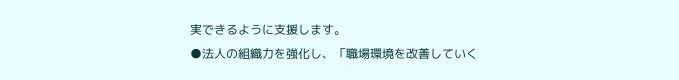実できるように支援します。
●法人の組織力を強化し、「職場環境を改善していく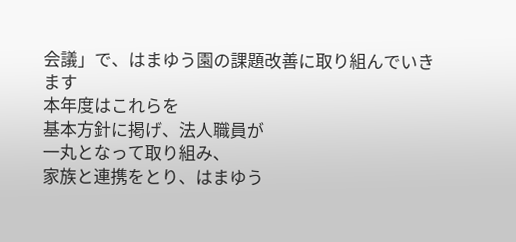会議」で、はまゆう園の課題改善に取り組んでいきます
本年度はこれらを
基本方針に掲げ、法人職員が
一丸となって取り組み、
家族と連携をとり、はまゆう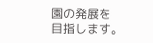園の発展を
目指します。